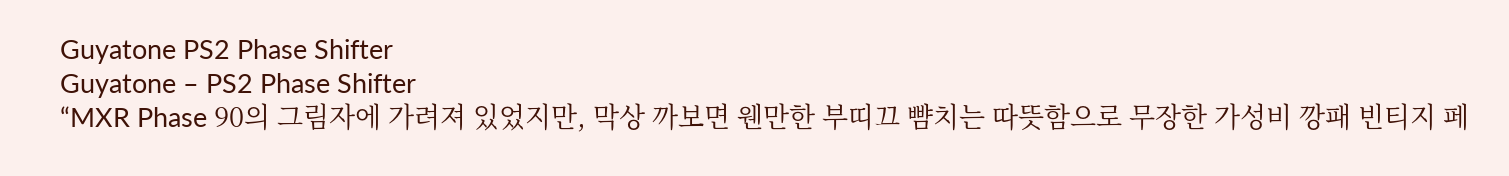Guyatone PS2 Phase Shifter
Guyatone – PS2 Phase Shifter
“MXR Phase 90의 그림자에 가려져 있었지만, 막상 까보면 웬만한 부띠끄 뺨치는 따뜻함으로 무장한 가성비 깡패 빈티지 페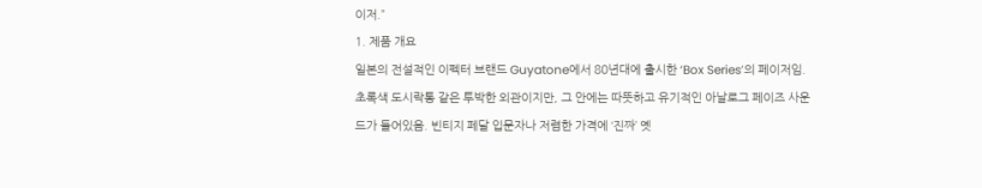이저.”
1. 제품 개요
일본의 전설적인 이펙터 브랜드 Guyatone에서 80년대에 출시한 ‘Box Series’의 페이저임. 초록색 도시락통 같은 투박한 외관이지만, 그 안에는 따뜻하고 유기적인 아날로그 페이즈 사운드가 들어있음. 빈티지 페달 입문자나 저렴한 가격에 ‘진짜’ 옛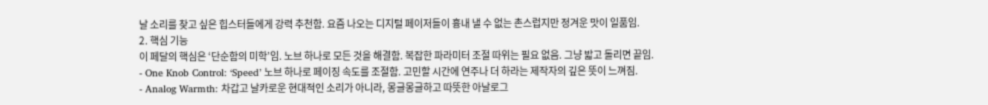날 소리를 찾고 싶은 힙스터들에게 강력 추천함. 요즘 나오는 디지털 페이저들이 흉내 낼 수 없는 촌스럽지만 정겨운 맛이 일품임.
2. 핵심 기능
이 페달의 핵심은 ‘단순함의 미학’임. 노브 하나로 모든 것을 해결함. 복잡한 파라미터 조절 따위는 필요 없음. 그냥 밟고 돌리면 끝임.
- One Knob Control: ‘Speed’ 노브 하나로 페이징 속도를 조절함. 고민할 시간에 연주나 더 하라는 제작자의 깊은 뜻이 느껴짐.
- Analog Warmth: 차갑고 날카로운 현대적인 소리가 아니라, 몽글몽글하고 따뜻한 아날로그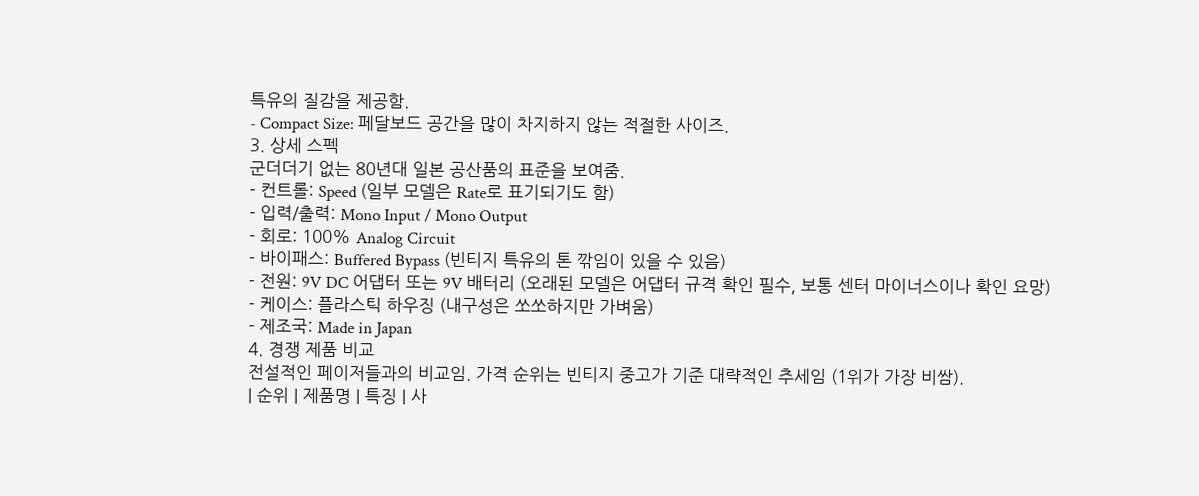특유의 질감을 제공함.
- Compact Size: 페달보드 공간을 많이 차지하지 않는 적절한 사이즈.
3. 상세 스펙
군더더기 없는 80년대 일본 공산품의 표준을 보여줌.
- 컨트롤: Speed (일부 모델은 Rate로 표기되기도 함)
- 입력/출력: Mono Input / Mono Output
- 회로: 100% Analog Circuit
- 바이패스: Buffered Bypass (빈티지 특유의 톤 깎임이 있을 수 있음)
- 전원: 9V DC 어댑터 또는 9V 배터리 (오래된 모델은 어댑터 규격 확인 필수, 보통 센터 마이너스이나 확인 요망)
- 케이스: 플라스틱 하우징 (내구성은 쏘쏘하지만 가벼움)
- 제조국: Made in Japan
4. 경쟁 제품 비교
전설적인 페이저들과의 비교임. 가격 순위는 빈티지 중고가 기준 대략적인 추세임 (1위가 가장 비쌈).
| 순위 | 제품명 | 특징 | 사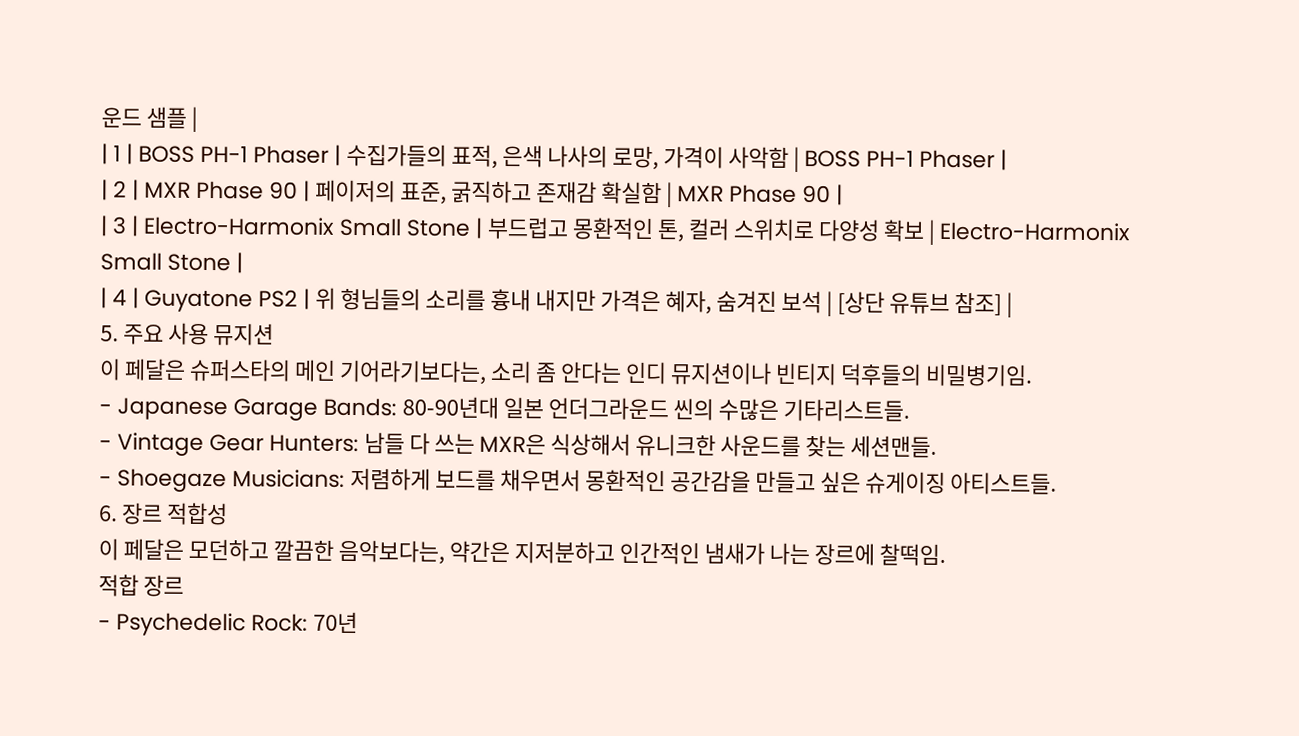운드 샘플 |
| 1 | BOSS PH-1 Phaser | 수집가들의 표적, 은색 나사의 로망, 가격이 사악함 | BOSS PH-1 Phaser |
| 2 | MXR Phase 90 | 페이저의 표준, 굵직하고 존재감 확실함 | MXR Phase 90 |
| 3 | Electro-Harmonix Small Stone | 부드럽고 몽환적인 톤, 컬러 스위치로 다양성 확보 | Electro-Harmonix Small Stone |
| 4 | Guyatone PS2 | 위 형님들의 소리를 흉내 내지만 가격은 혜자, 숨겨진 보석 | [상단 유튜브 참조] |
5. 주요 사용 뮤지션
이 페달은 슈퍼스타의 메인 기어라기보다는, 소리 좀 안다는 인디 뮤지션이나 빈티지 덕후들의 비밀병기임.
- Japanese Garage Bands: 80-90년대 일본 언더그라운드 씬의 수많은 기타리스트들.
- Vintage Gear Hunters: 남들 다 쓰는 MXR은 식상해서 유니크한 사운드를 찾는 세션맨들.
- Shoegaze Musicians: 저렴하게 보드를 채우면서 몽환적인 공간감을 만들고 싶은 슈게이징 아티스트들.
6. 장르 적합성
이 페달은 모던하고 깔끔한 음악보다는, 약간은 지저분하고 인간적인 냄새가 나는 장르에 찰떡임.
적합 장르
- Psychedelic Rock: 70년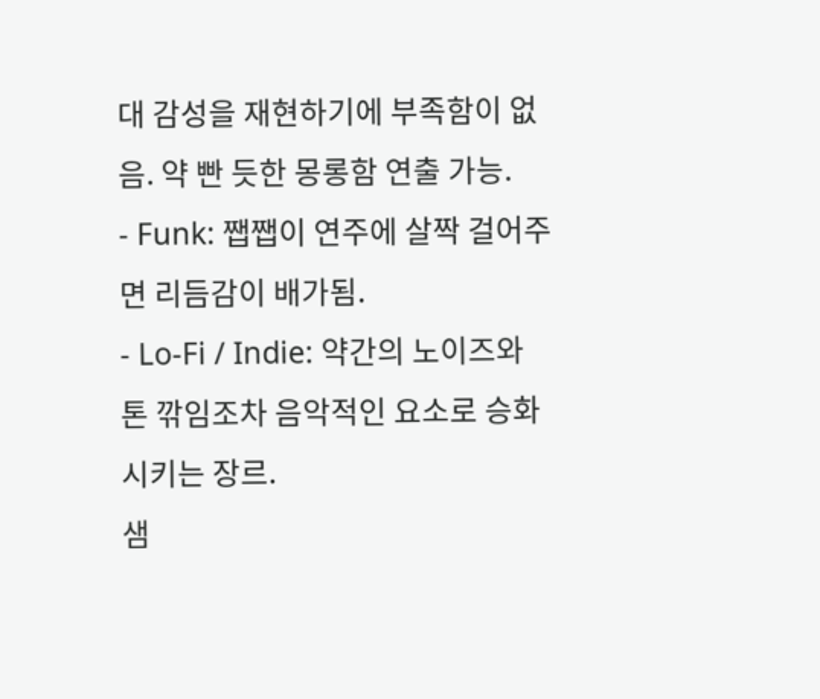대 감성을 재현하기에 부족함이 없음. 약 빤 듯한 몽롱함 연출 가능.
- Funk: 쨉쨉이 연주에 살짝 걸어주면 리듬감이 배가됨.
- Lo-Fi / Indie: 약간의 노이즈와 톤 깎임조차 음악적인 요소로 승화시키는 장르.
샘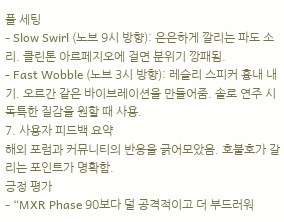플 세팅
- Slow Swirl (노브 9시 방향): 은은하게 깔리는 파도 소리. 클린톤 아르페지오에 걸면 분위기 깡패됨.
- Fast Wobble (노브 3시 방향): 레슬리 스피커 흉내 내기. 오르간 같은 바이브레이션을 만들어줌. 솔로 연주 시 독특한 질감을 원할 때 사용.
7. 사용자 피드백 요약
해외 포럼과 커뮤니티의 반응을 긁어모았음. 호불호가 갈리는 포인트가 명확함.
긍정 평가
- “MXR Phase 90보다 덜 공격적이고 더 부드러워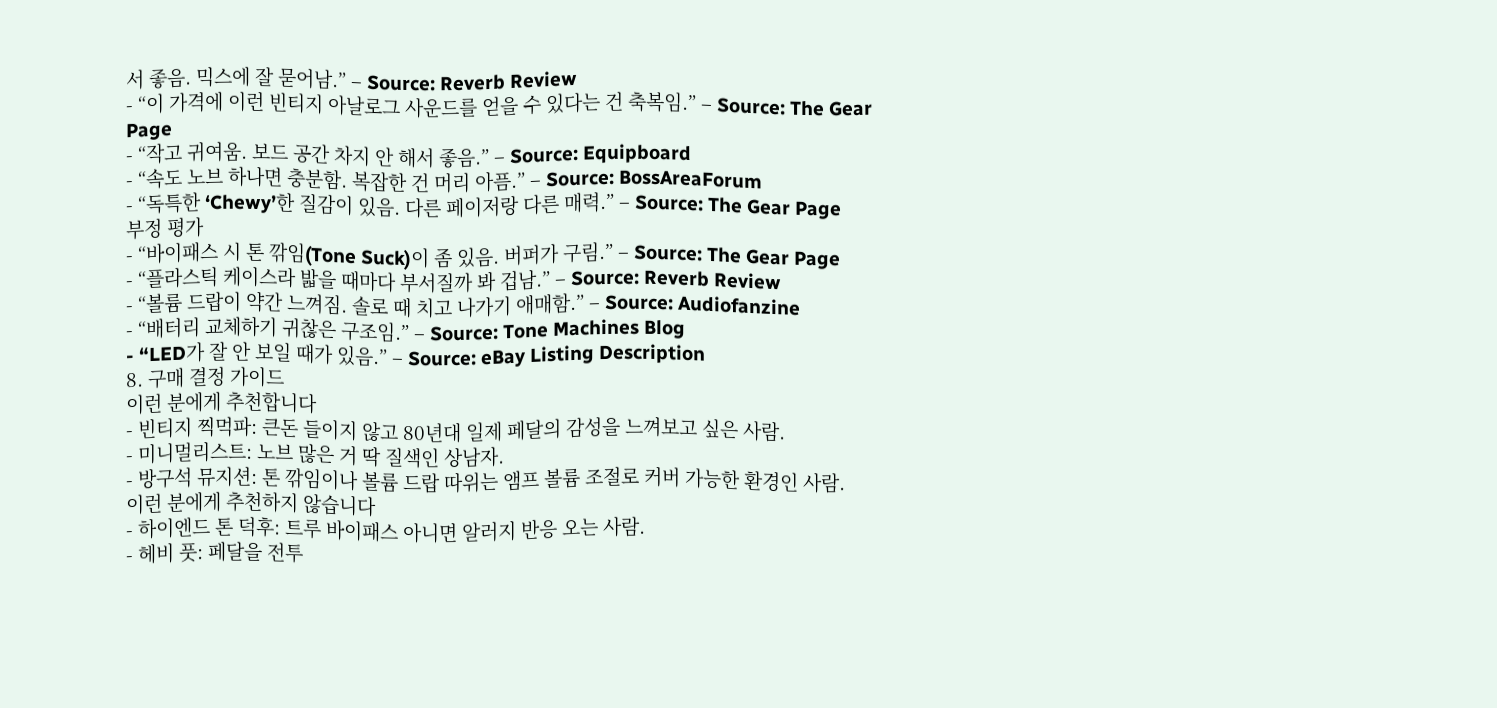서 좋음. 믹스에 잘 묻어남.” – Source: Reverb Review
- “이 가격에 이런 빈티지 아날로그 사운드를 얻을 수 있다는 건 축복임.” – Source: The Gear Page
- “작고 귀여움. 보드 공간 차지 안 해서 좋음.” – Source: Equipboard
- “속도 노브 하나면 충분함. 복잡한 건 머리 아픔.” – Source: BossAreaForum
- “독특한 ‘Chewy’한 질감이 있음. 다른 페이저랑 다른 매력.” – Source: The Gear Page
부정 평가
- “바이패스 시 톤 깎임(Tone Suck)이 좀 있음. 버퍼가 구림.” – Source: The Gear Page
- “플라스틱 케이스라 밟을 때마다 부서질까 봐 겁남.” – Source: Reverb Review
- “볼륨 드랍이 약간 느껴짐. 솔로 때 치고 나가기 애매함.” – Source: Audiofanzine
- “배터리 교체하기 귀찮은 구조임.” – Source: Tone Machines Blog
- “LED가 잘 안 보일 때가 있음.” – Source: eBay Listing Description
8. 구매 결정 가이드
이런 분에게 추천합니다
- 빈티지 찍먹파: 큰돈 들이지 않고 80년대 일제 페달의 감성을 느껴보고 싶은 사람.
- 미니멀리스트: 노브 많은 거 딱 질색인 상남자.
- 방구석 뮤지션: 톤 깎임이나 볼륨 드랍 따위는 앰프 볼륨 조절로 커버 가능한 환경인 사람.
이런 분에게 추천하지 않습니다
- 하이엔드 톤 덕후: 트루 바이패스 아니면 알러지 반응 오는 사람.
- 헤비 풋: 페달을 전투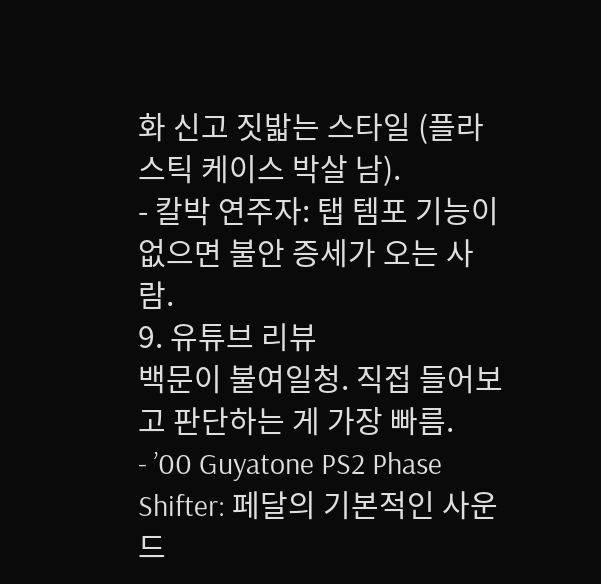화 신고 짓밟는 스타일 (플라스틱 케이스 박살 남).
- 칼박 연주자: 탭 템포 기능이 없으면 불안 증세가 오는 사람.
9. 유튜브 리뷰
백문이 불여일청. 직접 들어보고 판단하는 게 가장 빠름.
- ’00 Guyatone PS2 Phase Shifter: 페달의 기본적인 사운드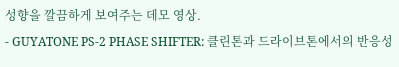성향을 깔끔하게 보여주는 데모 영상.
- GUYATONE PS-2 PHASE SHIFTER: 클린톤과 드라이브톤에서의 반응성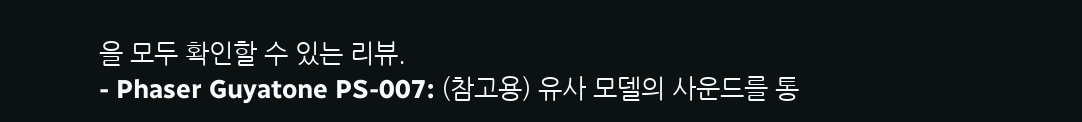을 모두 확인할 수 있는 리뷰.
- Phaser Guyatone PS-007: (참고용) 유사 모델의 사운드를 통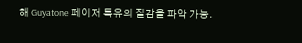해 Guyatone 페이저 특유의 질감을 파악 가능.